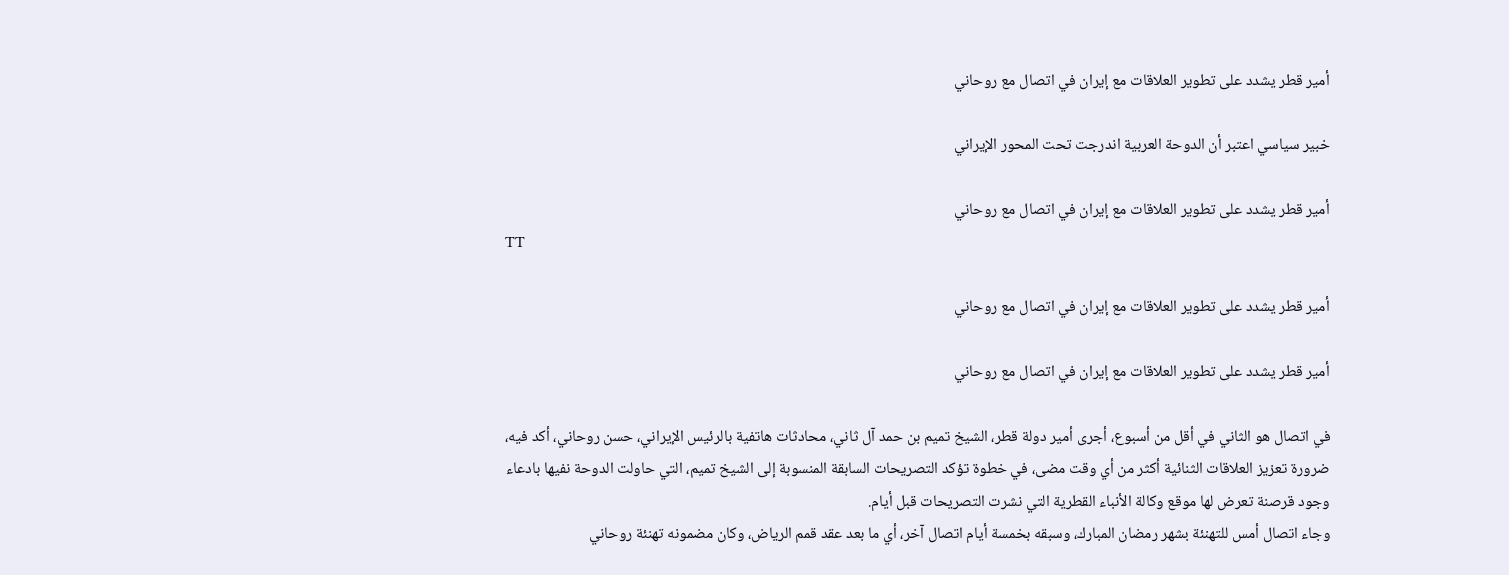أمير قطر يشدد على تطوير العلاقات مع إيران في اتصال مع روحاني

خبير سياسي اعتبر أن الدوحة العربية اندرجت تحت المحور الإيراني

أمير قطر يشدد على تطوير العلاقات مع إيران في اتصال مع روحاني
TT

أمير قطر يشدد على تطوير العلاقات مع إيران في اتصال مع روحاني

أمير قطر يشدد على تطوير العلاقات مع إيران في اتصال مع روحاني

في اتصال هو الثاني في أقل من أسبوع، أجرى أمير دولة قطر، الشيخ تميم بن حمد آل ثاني، محادثات هاتفية بالرئيس الإيراني، حسن روحاني، أكد فيه، ضرورة تعزيز العلاقات الثنائية أكثر من أي وقت مضى، في خطوة تؤكد التصريحات السابقة المنسوبة إلى الشيخ تميم، التي حاولت الدوحة نفيها بادعاء وجود قرصنة تعرض لها موقع وكالة الأنباء القطرية التي نشرت التصريحات قبل أيام.
وجاء اتصال أمس للتهنئة بشهر رمضان المبارك، وسبقه بخمسة أيام اتصال آخر، أي ما بعد عقد قمم الرياض، وكان مضمونه تهنئة روحاني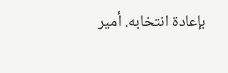بإعادة انتخابه. أمير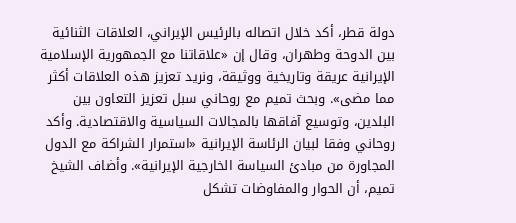دولة قطر، أكد خلال اتصاله بالرئيس الإيراني، العلاقات الثنائية بين الدوحة وطهران، وقال إن «علاقاتنا مع الجمهورية الإسلامية الإيرانية عريقة وتاريخية ووثيقة، ونريد تعزيز هذه العلاقات أكثر مما مضى». وبحث تميم مع روحاني سبل تعزيز التعاون بين البلدين، وتوسيع آفاقها بالمجالات السياسية والاقتصادية. وأكد روحاني وفقا لبيان الرئاسة الإيرانية «استمرار الشراكة مع الدول المجاورة من مبادئ السياسة الخارجية الإيرانية». وأضاف الشيخ تميم، أن الحوار والمفاوضات تشكل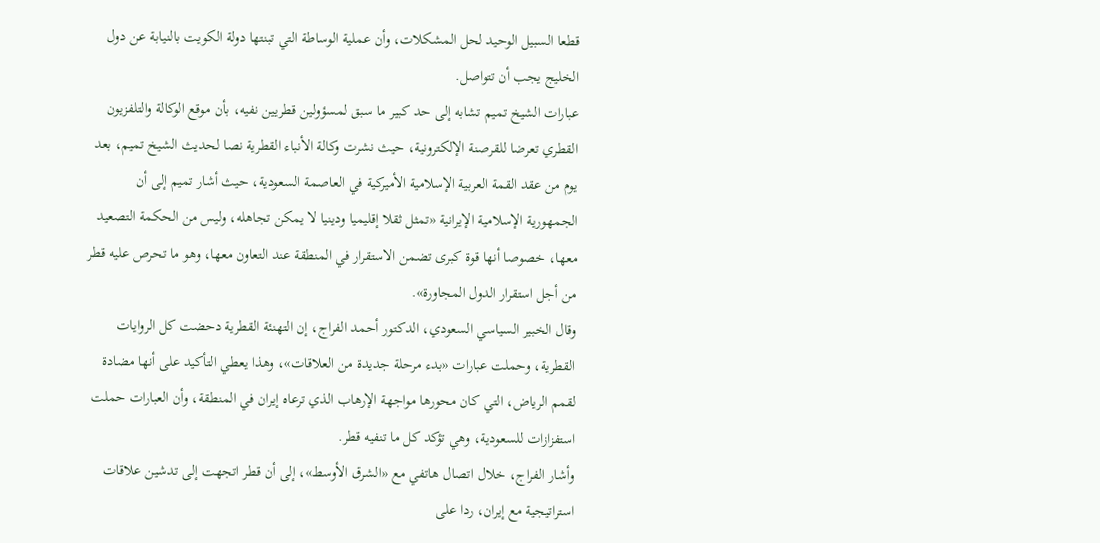قطعا السبيل الوحيد لحل المشكلات، وأن عملية الوساطة التي تبنتها دولة الكويت بالنيابة عن دول الخليج يجب أن تتواصل.
عبارات الشيخ تميم تشابه إلى حد كبير ما سبق لمسؤولين قطريين نفيه، بأن موقع الوكالة والتلفزيون القطري تعرضا للقرصنة الإلكترونية، حيث نشرت وكالة الأنباء القطرية نصا لحديث الشيخ تميم، بعد يوم من عقد القمة العربية الإسلامية الأميركية في العاصمة السعودية، حيث أشار تميم إلى أن الجمهورية الإسلامية الإيرانية «تمثل ثقلا إقليميا ودينيا لا يمكن تجاهله، وليس من الحكمة التصعيد معها، خصوصا أنها قوة كبرى تضمن الاستقرار في المنطقة عند التعاون معها، وهو ما تحرص عليه قطر من أجل استقرار الدول المجاورة».
وقال الخبير السياسي السعودي، الدكتور أحمد الفراج، إن التهنئة القطرية دحضت كل الروايات القطرية، وحملت عبارات «بدء مرحلة جديدة من العلاقات»، وهذا يعطي التأكيد على أنها مضادة لقمم الرياض، التي كان محورها مواجهة الإرهاب الذي ترعاه إيران في المنطقة، وأن العبارات حملت استفزازات للسعودية، وهي تؤكد كل ما تنفيه قطر.
وأشار الفراج، خلال اتصال هاتفي مع «الشرق الأوسط»، إلى أن قطر اتجهت إلى تدشين علاقات استراتيجية مع إيران، ردا على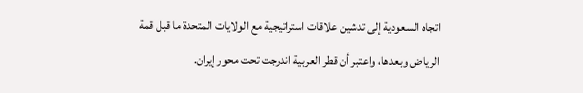اتجاه السعودية إلى تدشين علاقات استراتيجية مع الولايات المتحدة ما قبل قمة الرياض وبعدها، واعتبر أن قطر العربية اندرجت تحت محور إيران.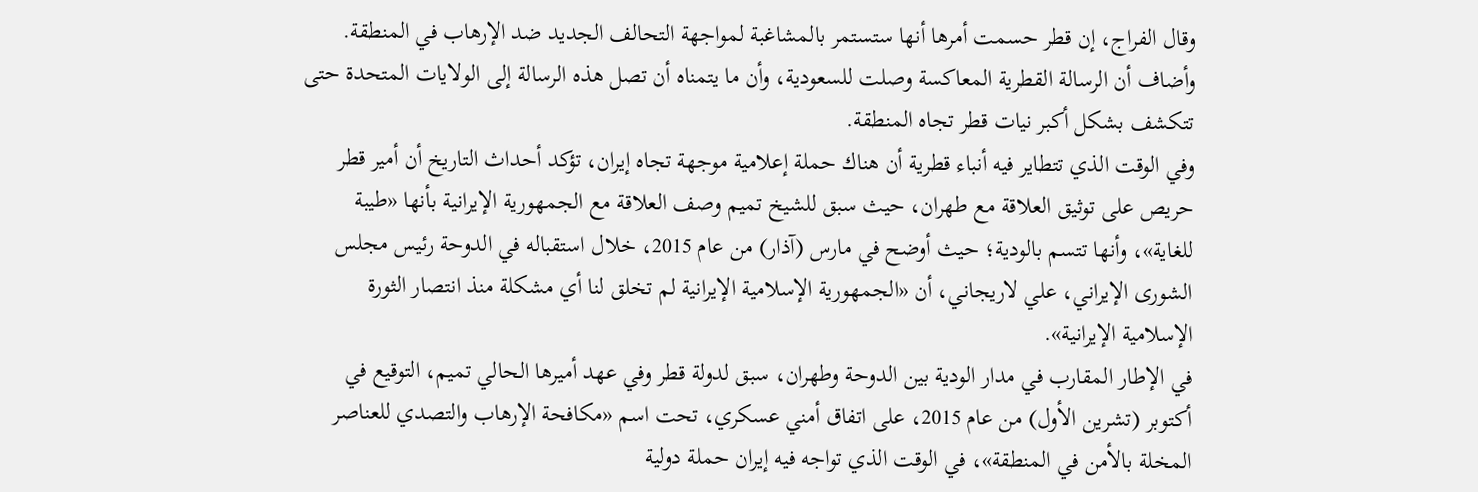وقال الفراج، إن قطر حسمت أمرها أنها ستستمر بالمشاغبة لمواجهة التحالف الجديد ضد الإرهاب في المنطقة. وأضاف أن الرسالة القطرية المعاكسة وصلت للسعودية، وأن ما يتمناه أن تصل هذه الرسالة إلى الولايات المتحدة حتى تتكشف بشكل أكبر نيات قطر تجاه المنطقة.
وفي الوقت الذي تتطاير فيه أنباء قطرية أن هناك حملة إعلامية موجهة تجاه إيران، تؤكد أحداث التاريخ أن أمير قطر حريص على توثيق العلاقة مع طهران، حيث سبق للشيخ تميم وصف العلاقة مع الجمهورية الإيرانية بأنها «طيبة للغاية»، وأنها تتسم بالودية؛ حيث أوضح في مارس (آذار) من عام 2015، خلال استقباله في الدوحة رئيس مجلس الشورى الإيراني، علي لاريجاني، أن «الجمهورية الإسلامية الإيرانية لم تخلق لنا أي مشكلة منذ انتصار الثورة الإسلامية الإيرانية».
في الإطار المقارب في مدار الودية بين الدوحة وطهران، سبق لدولة قطر وفي عهد أميرها الحالي تميم، التوقيع في أكتوبر (تشرين الأول) من عام 2015، على اتفاق أمني عسكري، تحت اسم «مكافحة الإرهاب والتصدي للعناصر المخلة بالأمن في المنطقة»، في الوقت الذي تواجه فيه إيران حملة دولية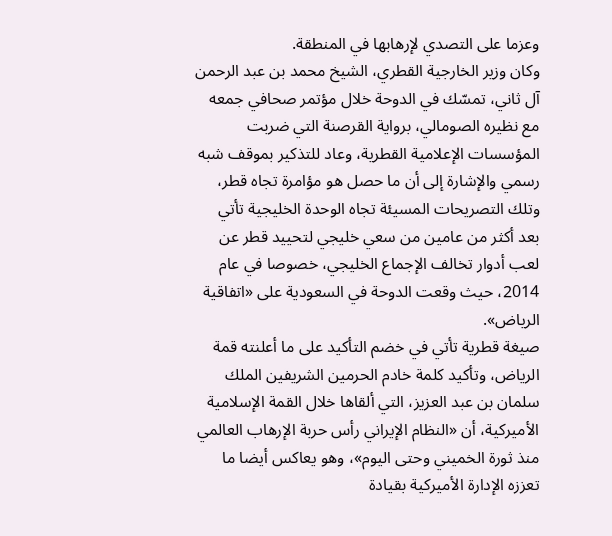وعزما على التصدي لإرهابها في المنطقة.
وكان وزير الخارجية القطري، الشيخ محمد بن عبد الرحمن آل ثاني، تمسّك في الدوحة خلال مؤتمر صحافي جمعه مع نظيره الصومالي، برواية القرصنة التي ضربت المؤسسات الإعلامية القطرية، وعاد للتذكير بموقف شبه رسمي والإشارة إلى أن ما حصل هو مؤامرة تجاه قطر، وتلك التصريحات المسيئة تجاه الوحدة الخليجية تأتي بعد أكثر من عامين من سعي خليجي لتحييد قطر عن لعب أدوار تخالف الإجماع الخليجي، خصوصا في عام 2014، حيث وقعت الدوحة في السعودية على «اتفاقية الرياض».
صيغة قطرية تأتي في خضم التأكيد على ما أعلنته قمة الرياض، وتأكيد كلمة خادم الحرمين الشريفين الملك سلمان بن عبد العزيز، التي ألقاها خلال القمة الإسلامية الأميركية، أن «النظام الإيراني رأس حربة الإرهاب العالمي منذ ثورة الخميني وحتى اليوم»، وهو يعاكس أيضا ما تعززه الإدارة الأميركية بقيادة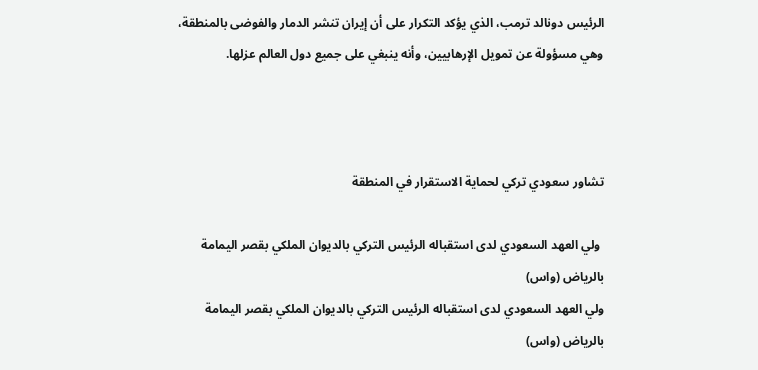الرئيس دونالد ترمب، الذي يؤكد التكرار على أن إيران تنشر الدمار والفوضى بالمنطقة، وهي مسؤولة عن تمويل الإرهابيين، وأنه ينبغي على جميع دول العالم عزلها.



تشاور سعودي تركي لحماية الاستقرار في المنطقة

 ولي العهد السعودي لدى استقباله الرئيس التركي بالديوان الملكي بقصر اليمامة بالرياض (واس)
ولي العهد السعودي لدى استقباله الرئيس التركي بالديوان الملكي بقصر اليمامة بالرياض (واس)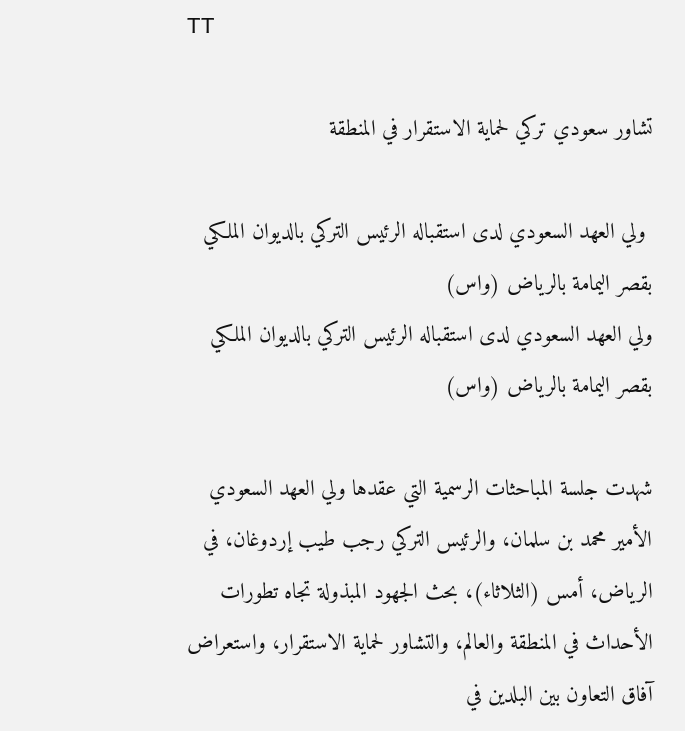TT

تشاور سعودي تركي لحماية الاستقرار في المنطقة

 ولي العهد السعودي لدى استقباله الرئيس التركي بالديوان الملكي بقصر اليمامة بالرياض (واس)
ولي العهد السعودي لدى استقباله الرئيس التركي بالديوان الملكي بقصر اليمامة بالرياض (واس)

شهدت جلسة المباحثات الرسمية التي عقدها ولي العهد السعودي الأمير محمد بن سلمان، والرئيس التركي رجب طيب إردوغان، في الرياض، أمس (الثلاثاء)، بحث الجهود المبذولة تجاه تطورات الأحداث في المنطقة والعالم، والتشاور لحماية الاستقرار، واستعراض آفاق التعاون بين البلدين في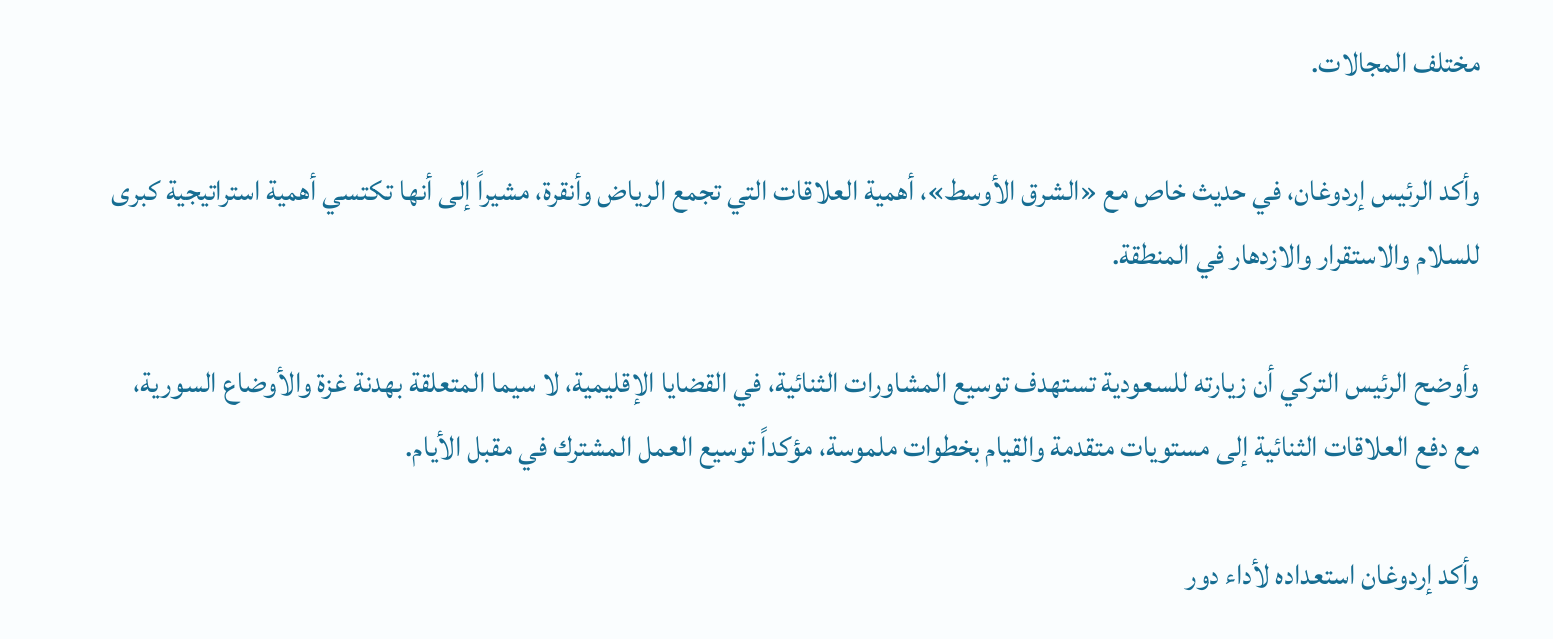مختلف المجالات.

وأكد الرئيس إردوغان، في حديث خاص مع «الشرق الأوسط»، أهمية العلاقات التي تجمع الرياض وأنقرة، مشيراً إلى أنها تكتسي أهمية استراتيجية كبرى للسلام والاستقرار والازدهار في المنطقة.

وأوضح الرئيس التركي أن زيارته للسعودية تستهدف توسيع المشاورات الثنائية، في القضايا الإقليمية، لا سيما المتعلقة بهدنة غزة والأوضاع السورية، مع دفع العلاقات الثنائية إلى مستويات متقدمة والقيام بخطوات ملموسة، مؤكداً توسيع العمل المشترك في مقبل الأيام.

وأكد إردوغان استعداده لأداء دور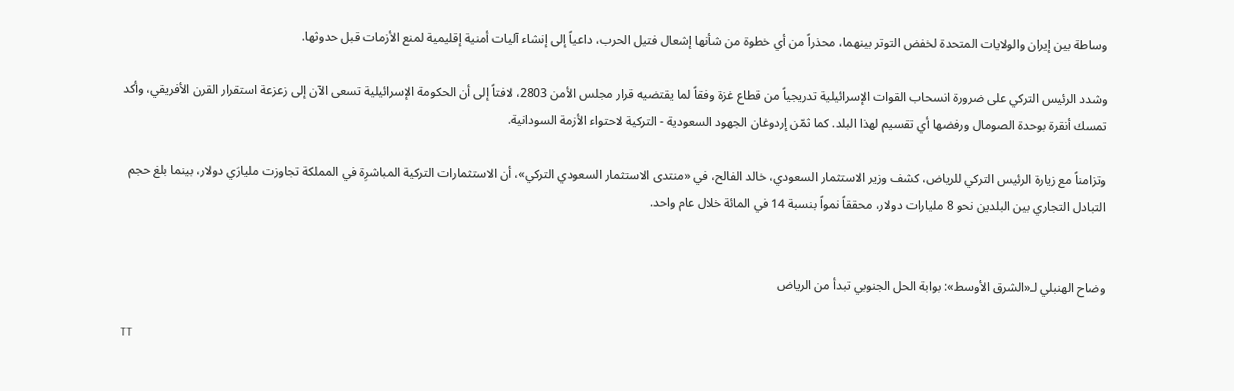وساطة بين إيران والولايات المتحدة لخفض التوتر بينهما، محذراً من أي خطوة من شأنها إشعال فتيل الحرب، داعياً إلى إنشاء آليات أمنية إقليمية لمنع الأزمات قبل حدوثها.

وشدد الرئيس التركي على ضرورة انسحاب القوات الإسرائيلية تدريجياً من قطاع غزة وفقاً لما يقتضيه قرار مجلس الأمن 2803، لافتاً إلى أن الحكومة الإسرائيلية تسعى الآن إلى زعزعة استقرار القرن الأفريقي، وأكد تمسك أنقرة بوحدة الصومال ورفضها أي تقسيم لهذا البلد. كما ثمّن إردوغان الجهود السعودية - التركية لاحتواء الأزمة السودانية.

وتزامناً مع زيارة الرئيس التركي للرياض، كشف وزير الاستثمار السعودي، خالد الفالح، في «منتدى الاستثمار السعودي التركي»، أن الاستثمارات التركية المباشرِة في المملكة تجاوزت مليارَي دولار، بينما بلغ حجم التبادل التجاري بين البلدين نحو 8 مليارات دولار، محققاً نمواً بنسبة 14 في المائة خلال عام واحد.


وضاح الهنبلي لـ«الشرق الأوسط»: بوابة الحل الجنوبي تبدأ من الرياض

TT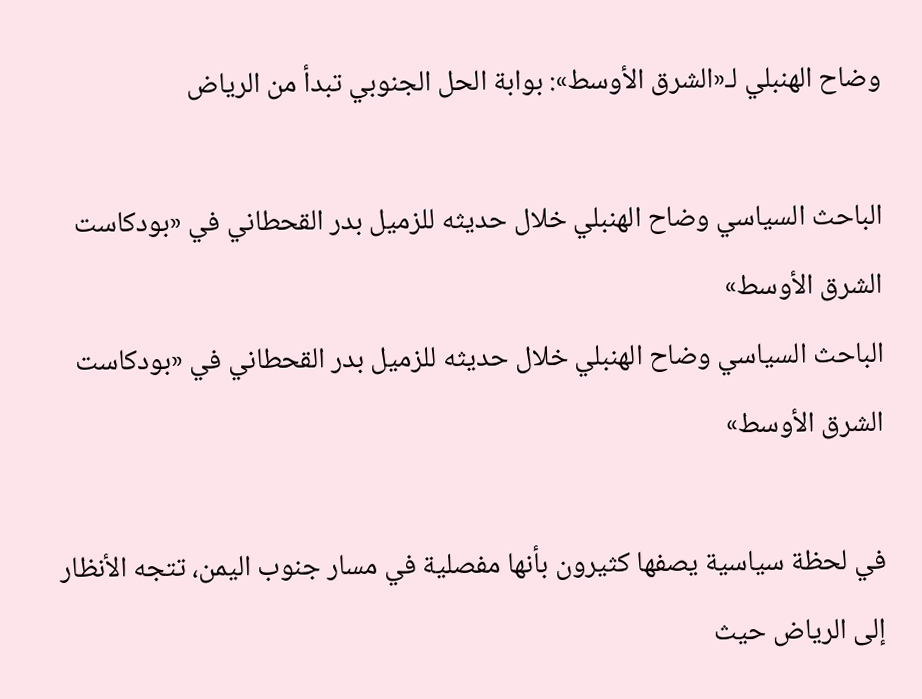وضاح الهنبلي لـ«الشرق الأوسط»: بوابة الحل الجنوبي تبدأ من الرياض

الباحث السياسي وضاح الهنبلي خلال حديثه للزميل بدر القحطاني في «بودكاست الشرق الأوسط»
الباحث السياسي وضاح الهنبلي خلال حديثه للزميل بدر القحطاني في «بودكاست الشرق الأوسط»

في لحظة سياسية يصفها كثيرون بأنها مفصلية في مسار جنوب اليمن، تتجه الأنظار إلى الرياض حيث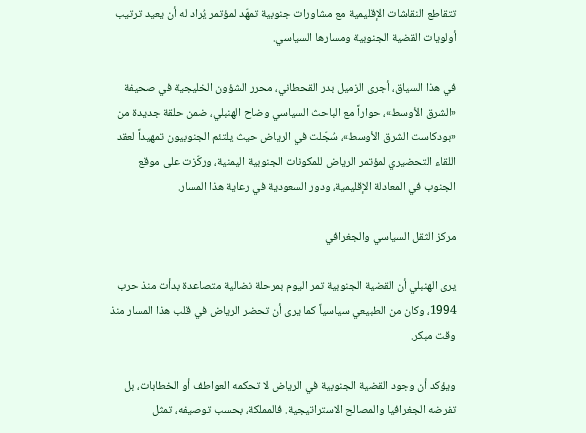تتقاطع النقاشات الإقليمية مع مشاورات جنوبية تمهّد لمؤتمر يُراد له أن يعيد ترتيب أولويات القضية الجنوبية ومسارها السياسي.

في هذا السياق، أجرى الزميل بدر القحطاني، محرر الشؤون الخليجية في صحيفة «الشرق الأوسط»، حواراً مع الباحث السياسي وضاح الهنبلي، ضمن حلقة جديدة من «بودكاست الشرق الأوسط»، سُجّلت في الرياض حيث يلتئم الجنوبيون تمهيداً لعقد اللقاء التحضيري لمؤتمر الرياض للمكونات الجنوبية اليمنية، وركّزت على موقع الجنوب في المعادلة الإقليمية، ودور السعودية في رعاية هذا المسار.

مركز الثقل السياسي والجغرافي

يرى الهنبلي أن القضية الجنوبية تمر اليوم بمرحلة نضالية متصاعدة بدأت منذ حرب 1994، وكان من الطبيعي سياسياً كما يرى أن تحضر الرياض في قلب هذا المسار منذ وقت مبكر.

ويؤكد أن وجود القضية الجنوبية في الرياض لا تحكمه العواطف أو الخطابات، بل تفرضه الجغرافيا والمصالح الاستراتيجية. فالمملكة، بحسب توصيفه، تمثل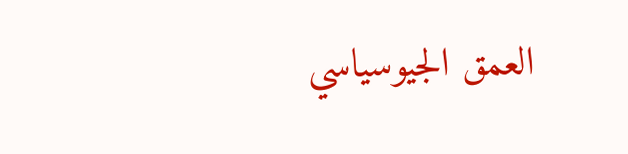العمق الجيوسياسي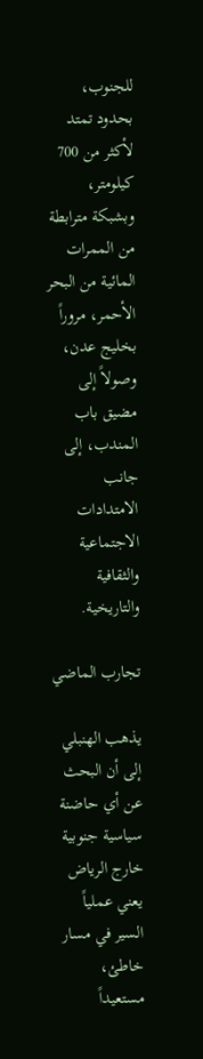للجنوب، بحدود تمتد لأكثر من 700 كيلومتر، وبشبكة مترابطة من الممرات المائية من البحر الأحمر، مروراً بخليج عدن، وصولاً إلى مضيق باب المندب، إلى جانب الامتدادات الاجتماعية والثقافية والتاريخية.

تجارب الماضي

يذهب الهنبلي إلى أن البحث عن أي حاضنة سياسية جنوبية خارج الرياض يعني عملياً السير في مسار خاطئ، مستعيداً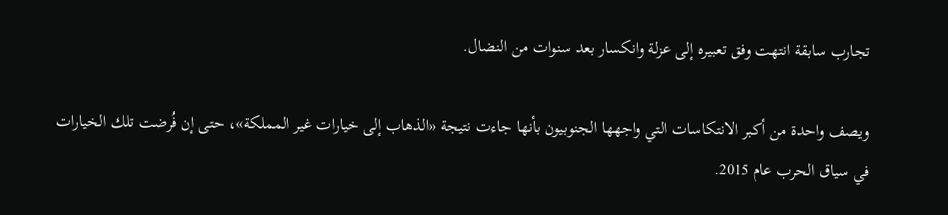تجارب سابقة انتهت وفق تعبيره إلى عزلة وانكسار بعد سنوات من النضال.

ويصف واحدة من أكبر الانتكاسات التي واجهها الجنوبيون بأنها جاءت نتيجة «الذهاب إلى خيارات غير المملكة»، حتى إن فُرضت تلك الخيارات في سياق الحرب عام 2015.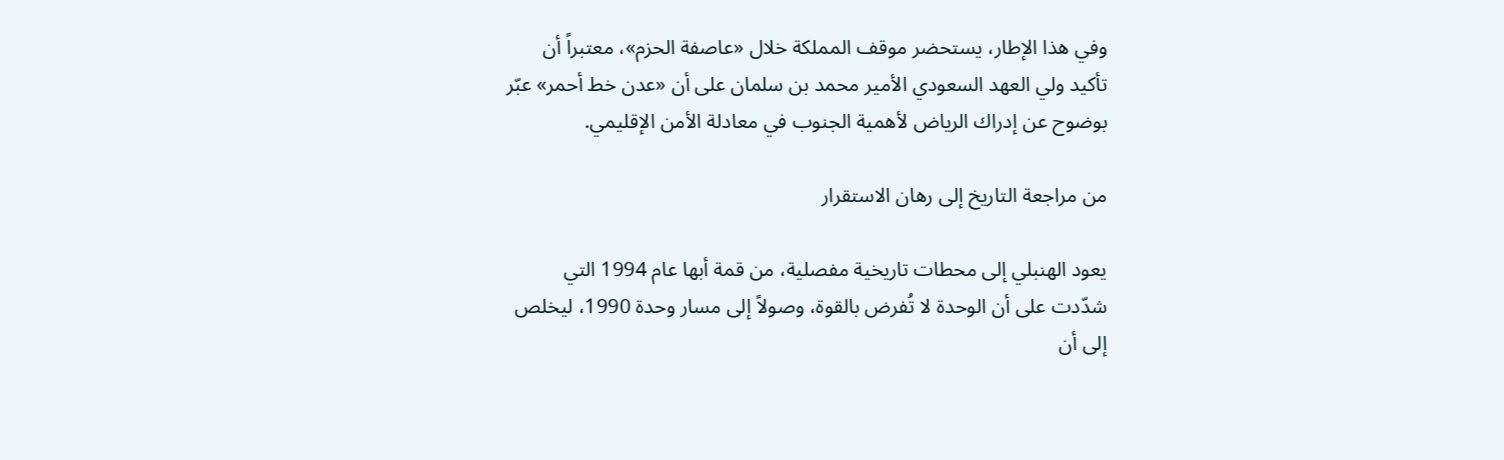وفي هذا الإطار، يستحضر موقف المملكة خلال «عاصفة الحزم»، معتبراً أن تأكيد ولي العهد السعودي الأمير محمد بن سلمان على أن «عدن خط أحمر» عبّر بوضوح عن إدراك الرياض لأهمية الجنوب في معادلة الأمن الإقليمي.

من مراجعة التاريخ إلى رهان الاستقرار

يعود الهنبلي إلى محطات تاريخية مفصلية، من قمة أبها عام 1994 التي شدّدت على أن الوحدة لا تُفرض بالقوة، وصولاً إلى مسار وحدة 1990، ليخلص إلى أن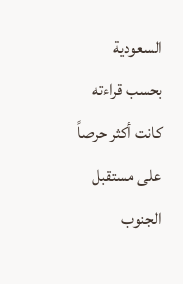السعودية بحسب قراءته كانت أكثر حرصاً على مستقبل الجنوب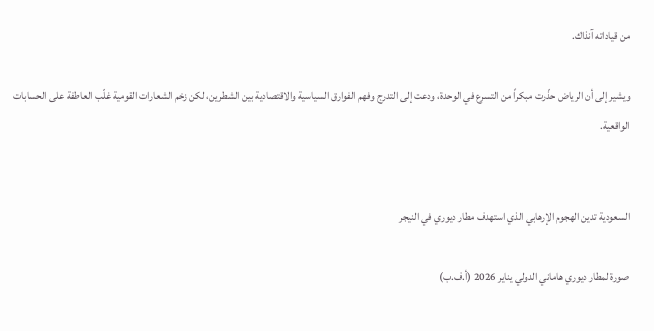من قياداته آنذاك.

ويشير إلى أن الرياض حذّرت مبكراً من التسرع في الوحدة، ودعت إلى التدرج وفهم الفوارق السياسية والاقتصادية بين الشطرين، لكن زخم الشعارات القومية غلّب العاطفة على الحسابات الواقعية.


السعودية تدين الهجوم الإرهابي الذي استهدف مطار ديوري في النيجر

صورة لمطار ديوري هاماني الدولي يناير 2026 (أ.ف.ب)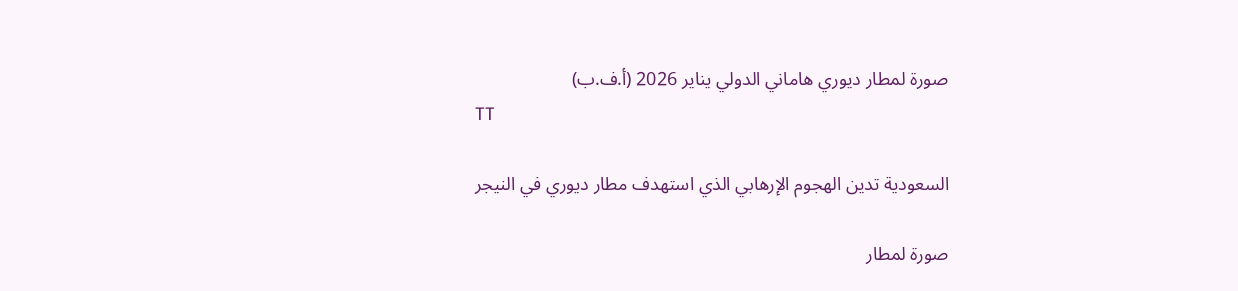صورة لمطار ديوري هاماني الدولي يناير 2026 (أ.ف.ب)
TT

السعودية تدين الهجوم الإرهابي الذي استهدف مطار ديوري في النيجر

صورة لمطار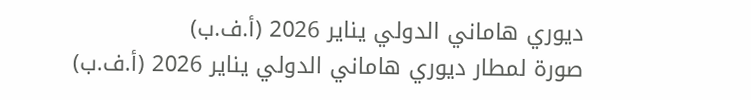ديوري هاماني الدولي يناير 2026 (أ.ف.ب)
صورة لمطار ديوري هاماني الدولي يناير 2026 (أ.ف.ب)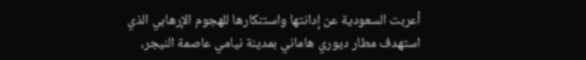أعربت السعودية عن إدانتها واستنكارها للهجوم الإرهابي الذي استهدف مطار ديوري هاماني بمدينة نيامي عاصمة النيجر،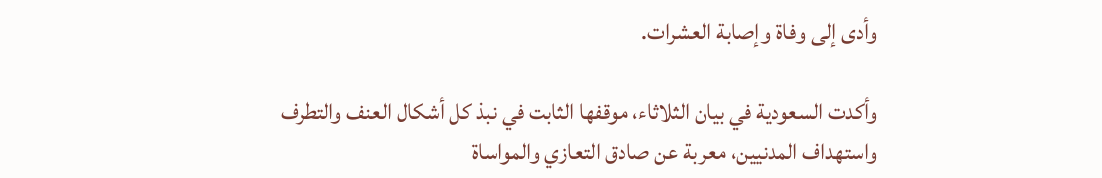وأدى إلى وفاة وإصابة العشرات.

وأكدت السعودية في بيان الثلاثاء، موقفها الثابت في نبذ كل أشكال العنف والتطرف واستهداف المدنيين، معربة عن صادق التعازي والمواساة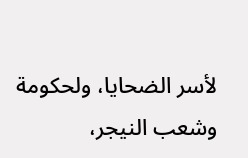لأسر الضحايا، ولحكومة وشعب النيجر،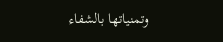وتمنياتها بالشفاء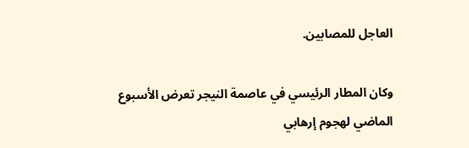العاجل للمصابين.

وكان المطار الرئيسي في عاصمة النيجر تعرض الأسبوع الماضي لهجوم إرهابي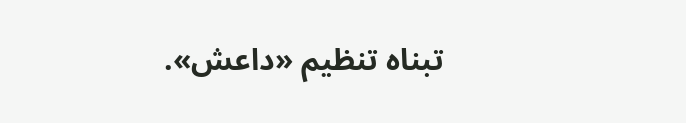تبناه تنظيم «داعش».